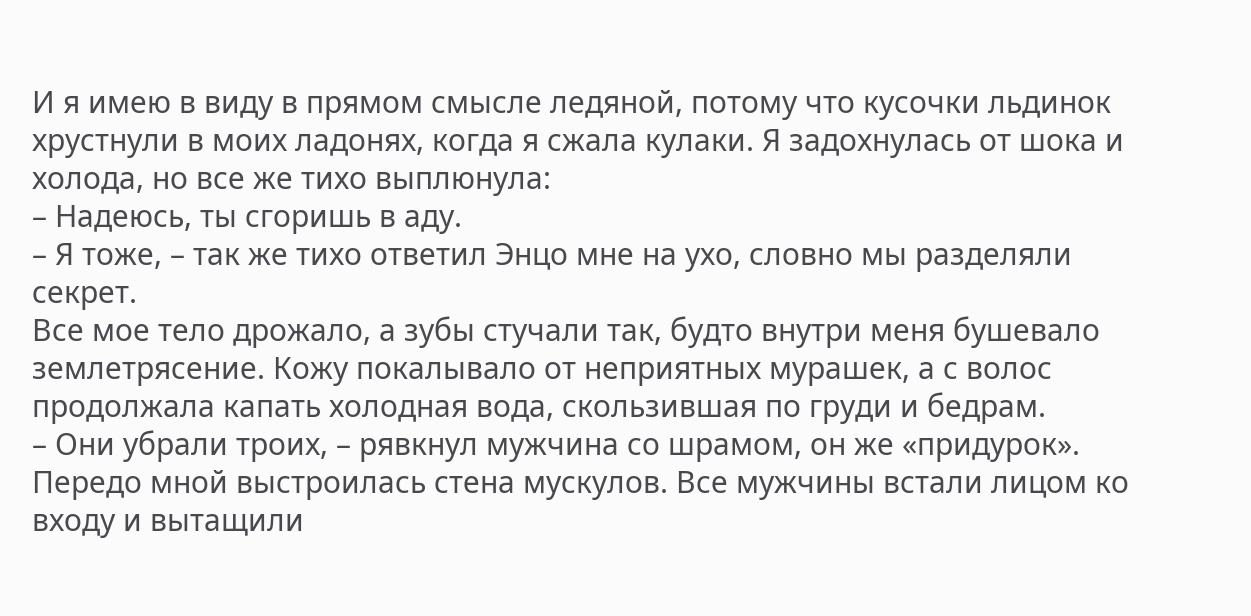И я имею в виду в прямом смысле ледяной, потому что кусочки льдинок хрустнули в моих ладонях, когда я сжала кулаки. Я задохнулась от шока и холода, но все же тихо выплюнула:
– Надеюсь, ты сгоришь в аду.
– Я тоже, – так же тихо ответил Энцо мне на ухо, словно мы разделяли секрет.
Все мое тело дрожало, а зубы стучали так, будто внутри меня бушевало землетрясение. Кожу покалывало от неприятных мурашек, а с волос продолжала капать холодная вода, скользившая по груди и бедрам.
– Они убрали троих, – рявкнул мужчина со шрамом, он же «придурок».
Передо мной выстроилась стена мускулов. Все мужчины встали лицом ко входу и вытащили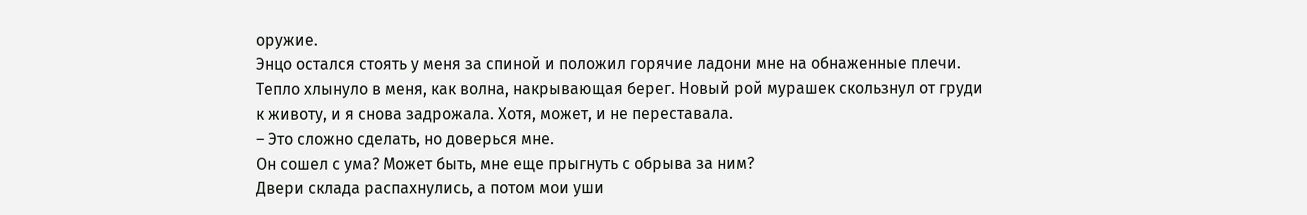оружие.
Энцо остался стоять у меня за спиной и положил горячие ладони мне на обнаженные плечи. Тепло хлынуло в меня, как волна, накрывающая берег. Новый рой мурашек скользнул от груди к животу, и я снова задрожала. Хотя, может, и не переставала.
– Это сложно сделать, но доверься мне.
Он сошел с ума? Может быть, мне еще прыгнуть с обрыва за ним?
Двери склада распахнулись, а потом мои уши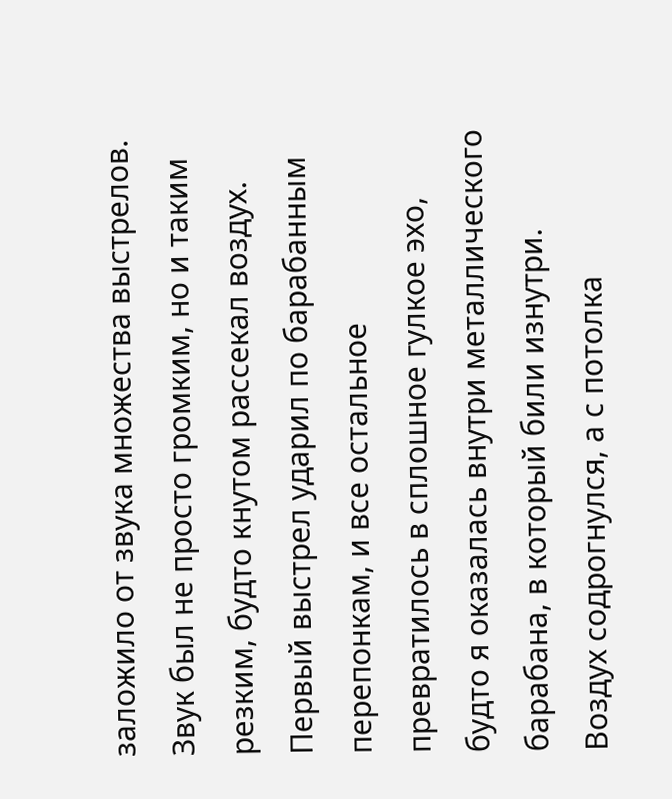заложило от звука множества выстрелов.
Звук был не просто громким, но и таким резким, будто кнутом рассекал воздух. Первый выстрел ударил по барабанным перепонкам, и все остальное превратилось в сплошное гулкое эхо, будто я оказалась внутри металлического барабана, в который били изнутри.
Воздух содрогнулся, а с потолка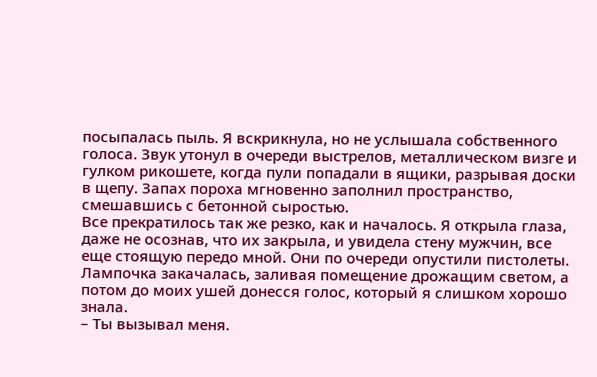посыпалась пыль. Я вскрикнула, но не услышала собственного голоса. Звук утонул в очереди выстрелов, металлическом визге и гулком рикошете, когда пули попадали в ящики, разрывая доски в щепу. Запах пороха мгновенно заполнил пространство, смешавшись с бетонной сыростью.
Все прекратилось так же резко, как и началось. Я открыла глаза, даже не осознав, что их закрыла, и увидела стену мужчин, все еще стоящую передо мной. Они по очереди опустили пистолеты.
Лампочка закачалась, заливая помещение дрожащим светом, а потом до моих ушей донесся голос, который я слишком хорошо знала.
– Ты вызывал меня.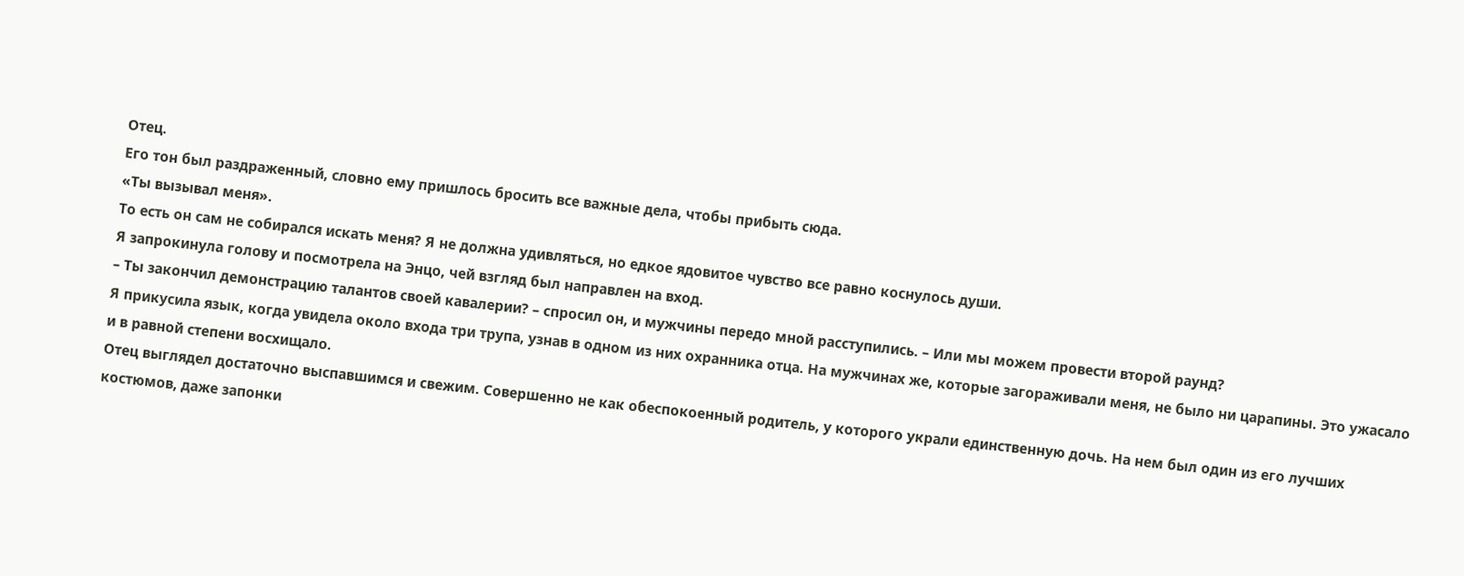Отец.
Его тон был раздраженный, словно ему пришлось бросить все важные дела, чтобы прибыть сюда.
«Ты вызывал меня».
То есть он сам не собирался искать меня? Я не должна удивляться, но едкое ядовитое чувство все равно коснулось души.
Я запрокинула голову и посмотрела на Энцо, чей взгляд был направлен на вход.
– Ты закончил демонстрацию талантов своей кавалерии? – спросил он, и мужчины передо мной расступились. – Или мы можем провести второй раунд?
Я прикусила язык, когда увидела около входа три трупа, узнав в одном из них охранника отца. На мужчинах же, которые загораживали меня, не было ни царапины. Это ужасало и в равной степени восхищало.
Отец выглядел достаточно выспавшимся и свежим. Совершенно не как обеспокоенный родитель, у которого украли единственную дочь. На нем был один из его лучших костюмов, даже запонки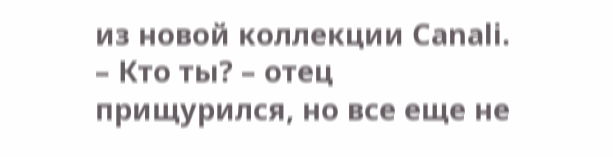из новой коллекции Canali.
– Кто ты? – отец прищурился, но все еще не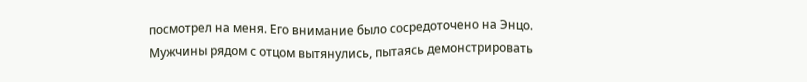посмотрел на меня. Его внимание было сосредоточено на Энцо.
Мужчины рядом с отцом вытянулись, пытаясь демонстрировать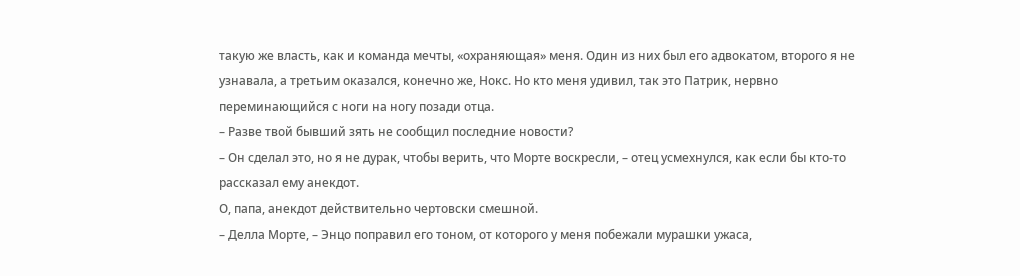такую же власть, как и команда мечты, «охраняющая» меня. Один из них был его адвокатом, второго я не узнавала, а третьим оказался, конечно же, Нокс. Но кто меня удивил, так это Патрик, нервно переминающийся с ноги на ногу позади отца.
– Разве твой бывший зять не сообщил последние новости?
– Он сделал это, но я не дурак, чтобы верить, что Морте воскресли, – отец усмехнулся, как если бы кто-то рассказал ему анекдот.
О, папа, анекдот действительно чертовски смешной.
– Делла Морте, – Энцо поправил его тоном, от которого у меня побежали мурашки ужаса,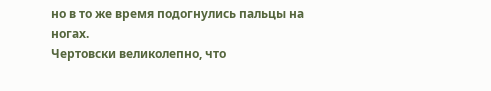но в то же время подогнулись пальцы на ногах.
Чертовски великолепно, что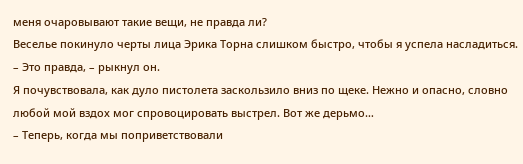меня очаровывают такие вещи, не правда ли?
Веселье покинуло черты лица Эрика Торна слишком быстро, чтобы я успела насладиться.
– Это правда, – рыкнул он.
Я почувствовала, как дуло пистолета заскользило вниз по щеке. Нежно и опасно, словно любой мой вздох мог спровоцировать выстрел. Вот же дерьмо…
– Теперь, когда мы поприветствовали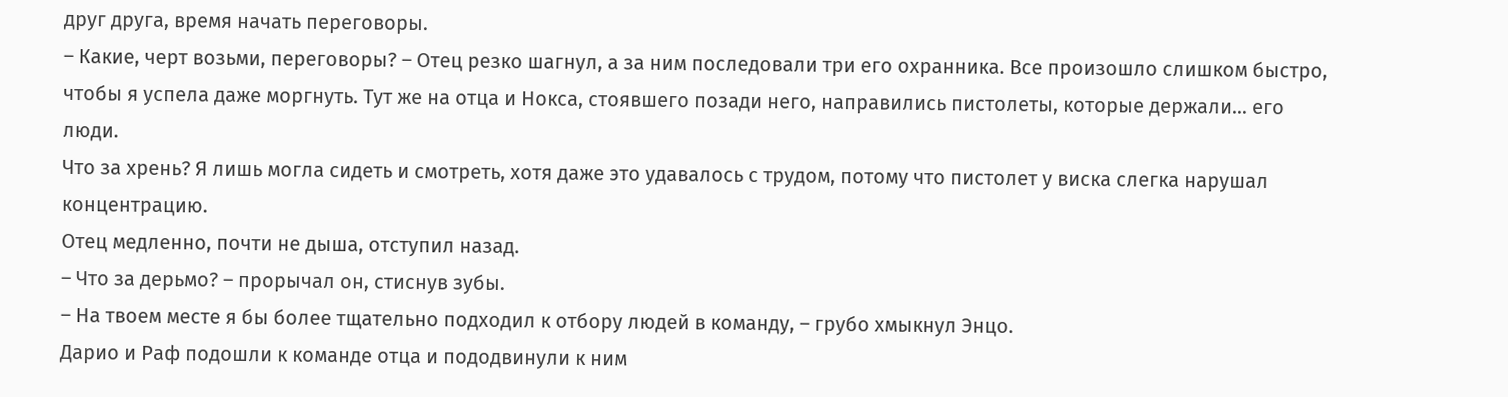друг друга, время начать переговоры.
– Какие, черт возьми, переговоры? – Отец резко шагнул, а за ним последовали три его охранника. Все произошло слишком быстро, чтобы я успела даже моргнуть. Тут же на отца и Нокса, стоявшего позади него, направились пистолеты, которые держали… его люди.
Что за хрень? Я лишь могла сидеть и смотреть, хотя даже это удавалось с трудом, потому что пистолет у виска слегка нарушал концентрацию.
Отец медленно, почти не дыша, отступил назад.
– Что за дерьмо? – прорычал он, стиснув зубы.
– На твоем месте я бы более тщательно подходил к отбору людей в команду, – грубо хмыкнул Энцо.
Дарио и Раф подошли к команде отца и пододвинули к ним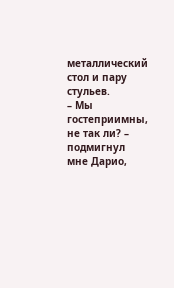металлический стол и пару стульев.
– Мы гостеприимны, не так ли? – подмигнул мне Дарио,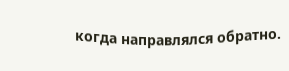когда направлялся обратно.